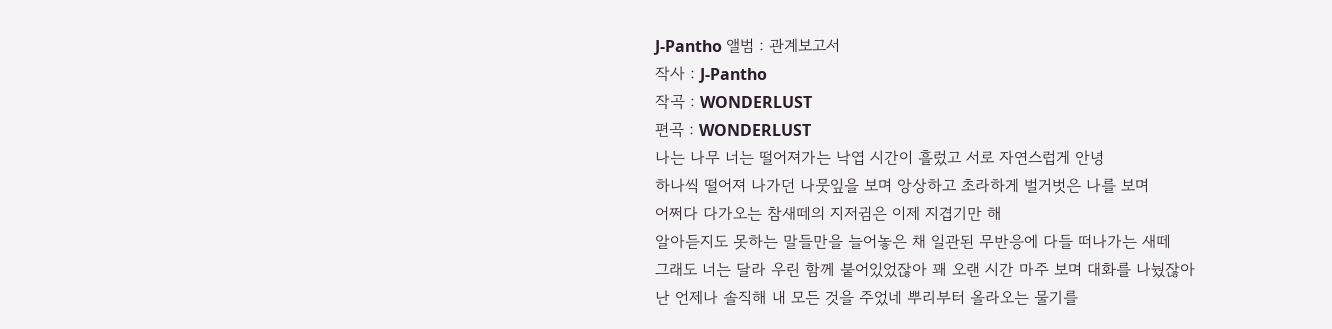J-Pantho 앨범 : 관계보고서
작사 : J-Pantho
작곡 : WONDERLUST
편곡 : WONDERLUST
나는 나무 너는 떨어져가는 낙엽 시간이 흘렀고 서로 자연스럽게 안녕
하나씩 떨어져 나가던 나뭇잎을 보며 앙상하고 초라하게 벌거벗은 나를 보며
어쩌다 다가오는 참새떼의 지저귐은 이제 지겹기만 해
알아듣지도 못하는 말들만을 늘어놓은 채 일관된 무반응에 다들 떠나가는 새떼
그래도 너는 달라 우린 함께 붙어있었잖아 꽤 오랜 시간 마주 보며 대화를 나눴잖아
난 언제나 솔직해 내 모든 것을 주었네 뿌리부터 올라오는 물기를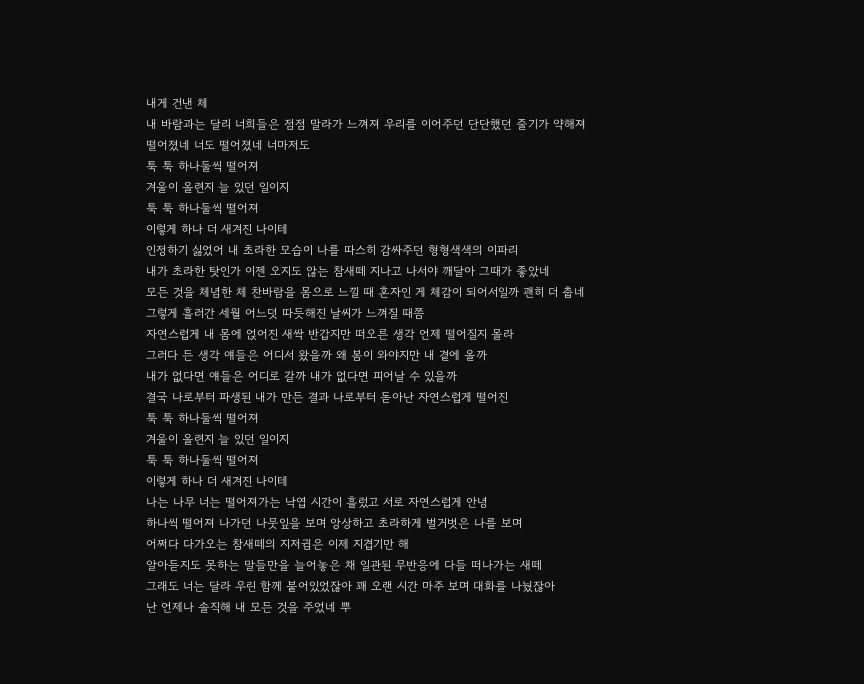내게 건낸 체
내 바람과는 달리 너희들은 점점 말라가 느껴져 우리를 이어주던 단단했던 줄기가 약해져
떨어졌네 너도 떨어졌네 너마저도
툭 툭 하나둘씩 떨어져
겨울이 올련지 늘 있던 일이지
툭 툭 하나둘씩 떨어져
이렇게 하나 더 새겨진 나이테
인정하기 싫었어 내 초라한 모습이 나를 따스히 감싸주던 형형색색의 이파리
내가 초라한 탓인가 이젠 오지도 않는 참새떼 지나고 나서야 깨달아 그때가 좋았네
모든 것을 체념한 체 찬바람을 몸으로 느낄 때 혼자인 게 체감이 되어서일까 괜히 더 춥네
그렇게 흘러간 세월 어느덧 따듯해진 날씨가 느껴질 때쯤
자연스럽게 내 몸에 얹어진 새싹 반갑지만 떠오른 생각 언제 떨어질지 몰라
그러다 든 생각 얘들은 어디서 왔을까 왜 봄이 와야지만 내 곁에 올까
내가 없다면 얘들은 어디로 갈까 내가 없다면 피어날 수 있을까
결국 나로부터 파생된 내가 만든 결과 나로부터 돋아난 자연스럽게 떨어진
툭 툭 하나둘씩 떨어져
겨울이 올련지 늘 있던 일이지
툭 툭 하나둘씩 떨어져
이렇게 하나 더 새겨진 나이테
나는 나무 너는 떨어져가는 낙엽 시간이 흘렀고 서로 자연스럽게 안녕
하나씩 떨어져 나가던 나뭇잎을 보며 앙상하고 초라하게 벌거벗은 나를 보며
어쩌다 다가오는 참새떼의 지저귐은 이제 지겹기만 해
알아듣지도 못하는 말들만을 늘어놓은 채 일관된 무반응에 다들 떠나가는 새떼
그래도 너는 달라 우린 함께 붙어있었잖아 꽤 오랜 시간 마주 보며 대화를 나눴잖아
난 언제나 솔직해 내 모든 것을 주었네 뿌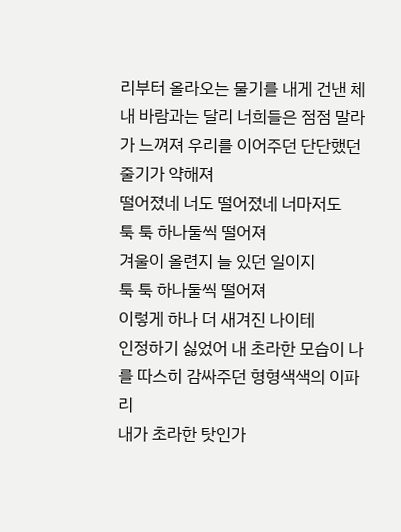리부터 올라오는 물기를 내게 건낸 체
내 바람과는 달리 너희들은 점점 말라가 느껴져 우리를 이어주던 단단했던 줄기가 약해져
떨어졌네 너도 떨어졌네 너마저도
툭 툭 하나둘씩 떨어져
겨울이 올련지 늘 있던 일이지
툭 툭 하나둘씩 떨어져
이렇게 하나 더 새겨진 나이테
인정하기 싫었어 내 초라한 모습이 나를 따스히 감싸주던 형형색색의 이파리
내가 초라한 탓인가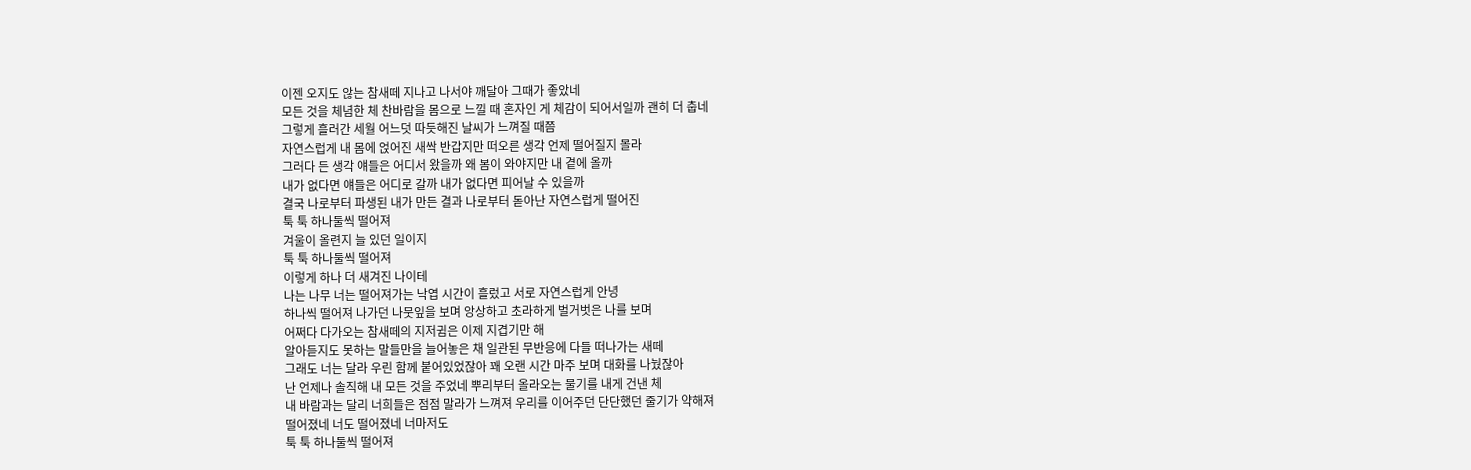이젠 오지도 않는 참새떼 지나고 나서야 깨달아 그때가 좋았네
모든 것을 체념한 체 찬바람을 몸으로 느낄 때 혼자인 게 체감이 되어서일까 괜히 더 춥네
그렇게 흘러간 세월 어느덧 따듯해진 날씨가 느껴질 때쯤
자연스럽게 내 몸에 얹어진 새싹 반갑지만 떠오른 생각 언제 떨어질지 몰라
그러다 든 생각 얘들은 어디서 왔을까 왜 봄이 와야지만 내 곁에 올까
내가 없다면 얘들은 어디로 갈까 내가 없다면 피어날 수 있을까
결국 나로부터 파생된 내가 만든 결과 나로부터 돋아난 자연스럽게 떨어진
툭 툭 하나둘씩 떨어져
겨울이 올련지 늘 있던 일이지
툭 툭 하나둘씩 떨어져
이렇게 하나 더 새겨진 나이테
나는 나무 너는 떨어져가는 낙엽 시간이 흘렀고 서로 자연스럽게 안녕
하나씩 떨어져 나가던 나뭇잎을 보며 앙상하고 초라하게 벌거벗은 나를 보며
어쩌다 다가오는 참새떼의 지저귐은 이제 지겹기만 해
알아듣지도 못하는 말들만을 늘어놓은 채 일관된 무반응에 다들 떠나가는 새떼
그래도 너는 달라 우린 함께 붙어있었잖아 꽤 오랜 시간 마주 보며 대화를 나눴잖아
난 언제나 솔직해 내 모든 것을 주었네 뿌리부터 올라오는 물기를 내게 건낸 체
내 바람과는 달리 너희들은 점점 말라가 느껴져 우리를 이어주던 단단했던 줄기가 약해져
떨어졌네 너도 떨어졌네 너마저도
툭 툭 하나둘씩 떨어져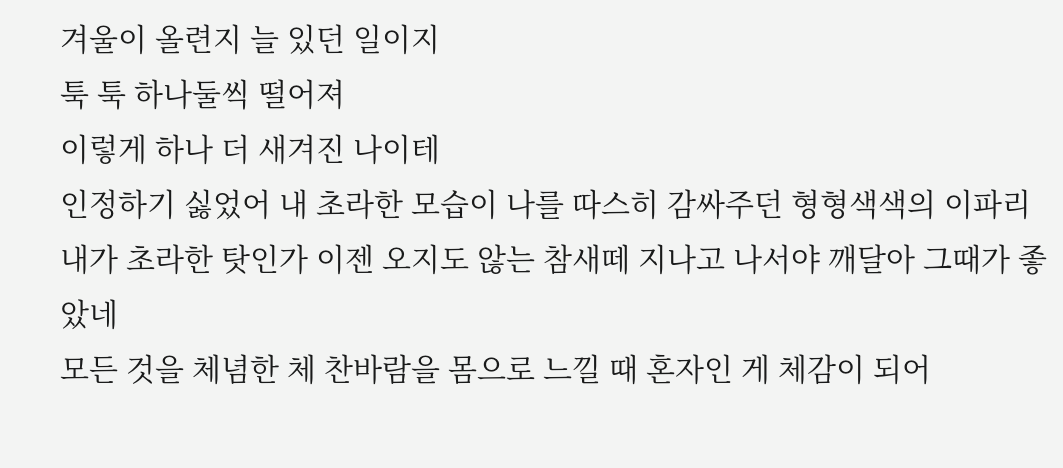겨울이 올련지 늘 있던 일이지
툭 툭 하나둘씩 떨어져
이렇게 하나 더 새겨진 나이테
인정하기 싫었어 내 초라한 모습이 나를 따스히 감싸주던 형형색색의 이파리
내가 초라한 탓인가 이젠 오지도 않는 참새떼 지나고 나서야 깨달아 그때가 좋았네
모든 것을 체념한 체 찬바람을 몸으로 느낄 때 혼자인 게 체감이 되어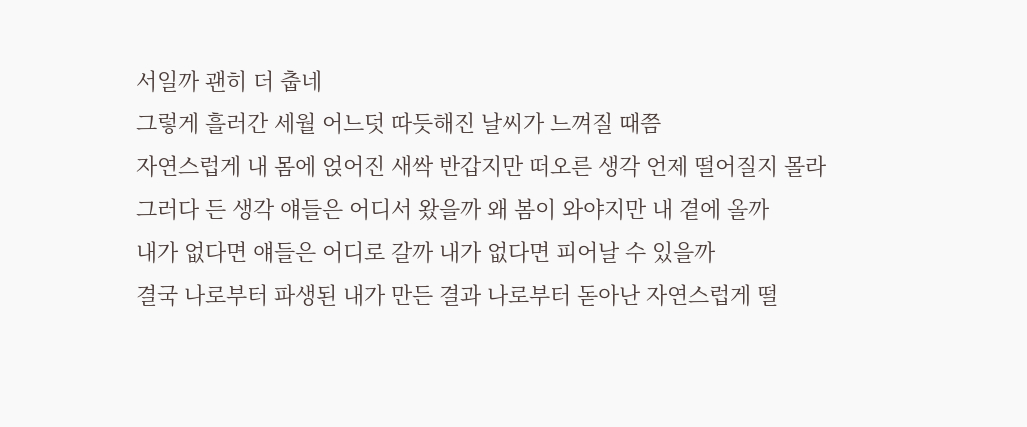서일까 괜히 더 춥네
그렇게 흘러간 세월 어느덧 따듯해진 날씨가 느껴질 때쯤
자연스럽게 내 몸에 얹어진 새싹 반갑지만 떠오른 생각 언제 떨어질지 몰라
그러다 든 생각 얘들은 어디서 왔을까 왜 봄이 와야지만 내 곁에 올까
내가 없다면 얘들은 어디로 갈까 내가 없다면 피어날 수 있을까
결국 나로부터 파생된 내가 만든 결과 나로부터 돋아난 자연스럽게 떨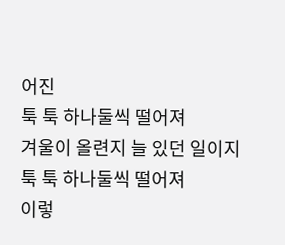어진
툭 툭 하나둘씩 떨어져
겨울이 올련지 늘 있던 일이지
툭 툭 하나둘씩 떨어져
이렇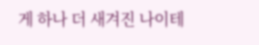게 하나 더 새겨진 나이테